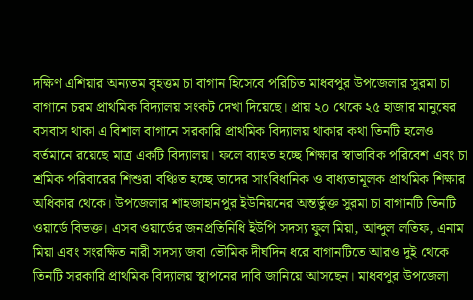দক্ষিণ এশিয়ার অন্যতম বৃহত্তম চা বাগান হিসেবে পরিচিত মাধবপুর উপজেলার সুরমা চা বাগানে চরম প্রাথমিক বিদ্যালয় সংকট দেখা দিয়েছে। প্রায় ২০ থেকে ২৫ হাজার মানুষের বসবাস থাকা এ বিশাল বাগানে সরকারি প্রাথমিক বিদ্যালয় থাকার কথা তিনটি হলেও বর্তমানে রয়েছে মাত্র একটি বিদ্যালয়। ফলে ব্যাহত হচ্ছে শিক্ষার স্বাভাবিক পরিবেশ এবং চা শ্রমিক পরিবারের শিশুরা বঞ্চিত হচ্ছে তাদের সাংবিধানিক ও বাধ্যতামূলক প্রাথমিক শিক্ষার অধিকার থেকে। উপজেলার শাহজাহানপুর ইউনিয়নের অন্তর্ভুক্ত সুরমা চা বাগানটি তিনটি ওয়ার্ডে বিভক্ত। এসব ওয়ার্ডের জনপ্রতিনিধি ইউপি সদস্য ফুল মিয়া, আব্দুল লতিফ, এনাম মিয়া এবং সংরক্ষিত নারী সদস্য জবা ভৌমিক দীর্ঘদিন ধরে বাগানটিতে আরও দুই থেকে তিনটি সরকারি প্রাথমিক বিদ্যালয় স্থাপনের দাবি জানিয়ে আসছেন। মাধবপুর উপজেলা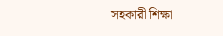সহকারী শিক্ষা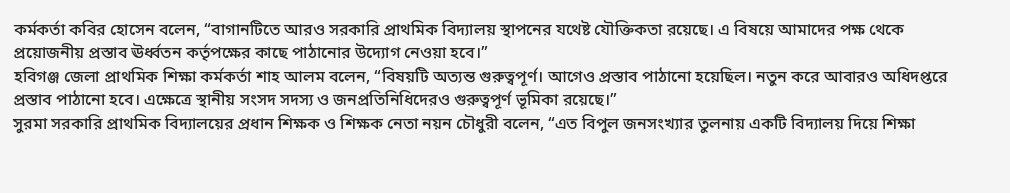কর্মকর্তা কবির হোসেন বলেন, “বাগানটিতে আরও সরকারি প্রাথমিক বিদ্যালয় স্থাপনের যথেষ্ট যৌক্তিকতা রয়েছে। এ বিষয়ে আমাদের পক্ষ থেকে প্রয়োজনীয় প্রস্তাব ঊর্ধ্বতন কর্তৃপক্ষের কাছে পাঠানোর উদ্যোগ নেওয়া হবে।”
হবিগঞ্জ জেলা প্রাথমিক শিক্ষা কর্মকর্তা শাহ আলম বলেন, “বিষয়টি অত্যন্ত গুরুত্বপূর্ণ। আগেও প্রস্তাব পাঠানো হয়েছিল। নতুন করে আবারও অধিদপ্তরে প্রস্তাব পাঠানো হবে। এক্ষেত্রে স্থানীয় সংসদ সদস্য ও জনপ্রতিনিধিদেরও গুরুত্বপূর্ণ ভূমিকা রয়েছে।”
সুরমা সরকারি প্রাথমিক বিদ্যালয়ের প্রধান শিক্ষক ও শিক্ষক নেতা নয়ন চৌধুরী বলেন, “এত বিপুল জনসংখ্যার তুলনায় একটি বিদ্যালয় দিয়ে শিক্ষা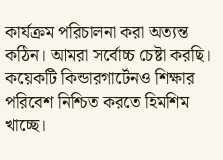কার্যক্রম পরিচালনা করা অত্যন্ত কঠিন। আমরা সর্বোচ্চ চেষ্টা করছি। কয়েকটি কিন্ডারগার্টেনও শিক্ষার পরিবেশ নিশ্চিত করতে হিমশিম খাচ্ছে।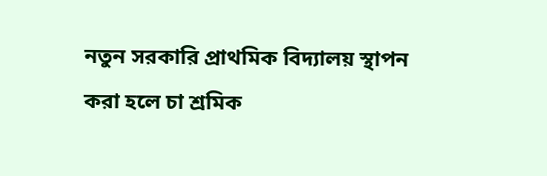নতুন সরকারি প্রাথমিক বিদ্যালয় স্থাপন করা হলে চা শ্রমিক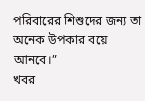পরিবারের শিশুদের জন্য তা অনেক উপকার বয়ে আনবে।”
খবর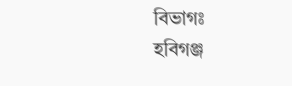বিভাগঃ
হবিগঞ্জ